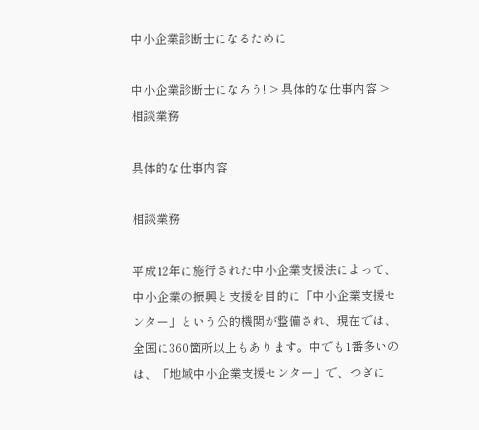中小企業診断士になるために

中小企業診断士になろう! > 具体的な仕事内容 > 相談業務

具体的な仕事内容

相談業務

平成12年に施行された中小企業支援法によって、中小企業の振興と支援を目的に「中小企業支援センター」という公的機関が整備され、現在では、全国に360箇所以上もあります。中でも1番多いのは、「地域中小企業支援センター」で、つぎに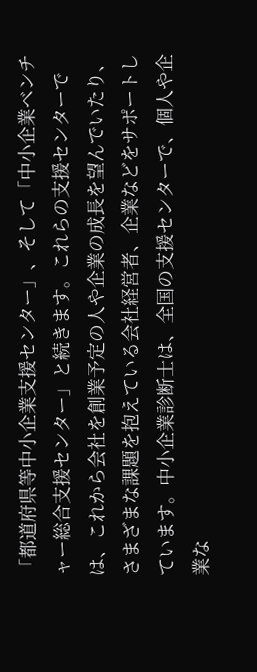「都道府県等中小企業支援センター」、そして「中小企業ベンチャー総合支援センター」と続きます。これらの支援センターでは、これから会社を創業予定の人や企業の成長を望んでいたり、さまざまな課題を抱えている会社経営者、企業などをサポートしています。中小企業診断士は、全国の支援センターで、個人や企業な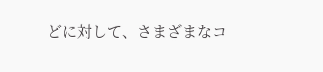どに対して、さまざまなコ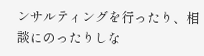ンサルティングを行ったり、相談にのったりしな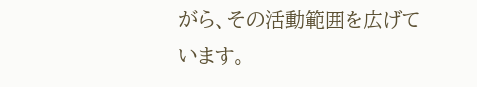がら、その活動範囲を広げています。